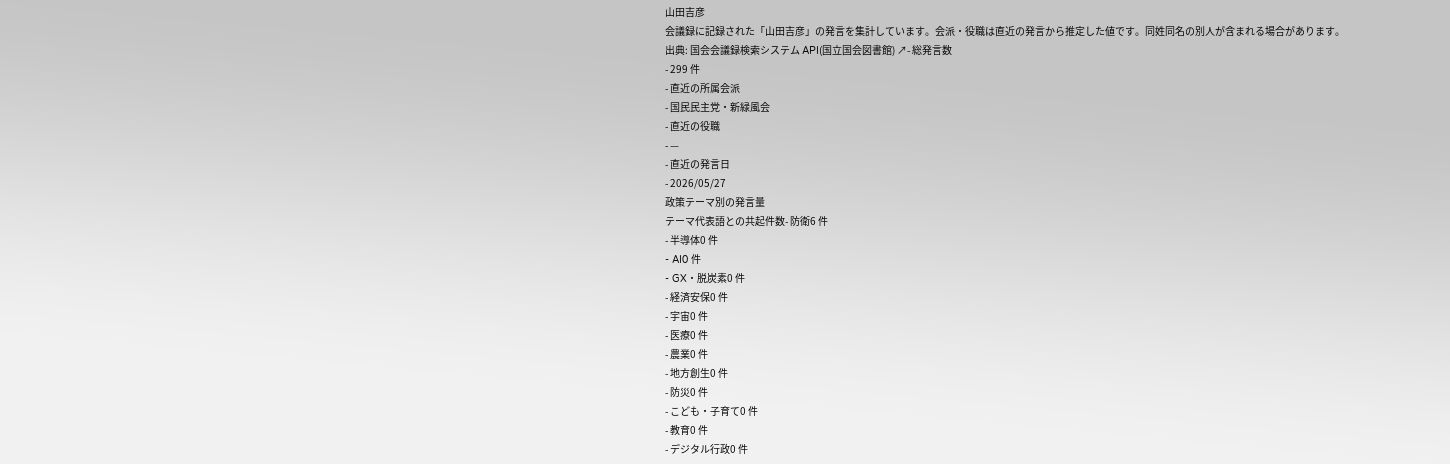山田吉彦
会議録に記録された「山田吉彦」の発言を集計しています。会派・役職は直近の発言から推定した値です。同姓同名の別人が含まれる場合があります。
出典: 国会会議録検索システム API(国立国会図書館) ↗- 総発言数
- 299 件
- 直近の所属会派
- 国民民主党・新緑風会
- 直近の役職
- —
- 直近の発言日
- 2026/05/27
政策テーマ別の発言量
テーマ代表語との共起件数- 防衛6 件
- 半導体0 件
- AI0 件
- GX・脱炭素0 件
- 経済安保0 件
- 宇宙0 件
- 医療0 件
- 農業0 件
- 地方創生0 件
- 防災0 件
- こども・子育て0 件
- 教育0 件
- デジタル行政0 件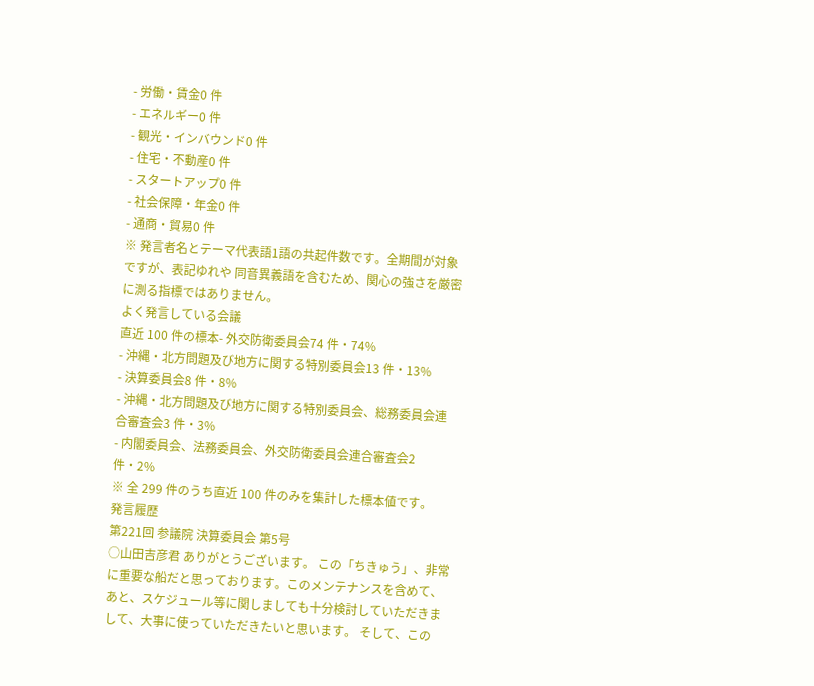- 労働・賃金0 件
- エネルギー0 件
- 観光・インバウンド0 件
- 住宅・不動産0 件
- スタートアップ0 件
- 社会保障・年金0 件
- 通商・貿易0 件
※ 発言者名とテーマ代表語1語の共起件数です。全期間が対象ですが、表記ゆれや 同音異義語を含むため、関心の強さを厳密に測る指標ではありません。
よく発言している会議
直近 100 件の標本- 外交防衛委員会74 件・74%
- 沖縄・北方問題及び地方に関する特別委員会13 件・13%
- 決算委員会8 件・8%
- 沖縄・北方問題及び地方に関する特別委員会、総務委員会連合審査会3 件・3%
- 内閣委員会、法務委員会、外交防衛委員会連合審査会2 件・2%
※ 全 299 件のうち直近 100 件のみを集計した標本値です。
発言履歴
第221回 参議院 決算委員会 第5号
○山田吉彦君 ありがとうございます。 この「ちきゅう」、非常に重要な船だと思っております。このメンテナンスを含めて、あと、スケジュール等に関しましても十分検討していただきまして、大事に使っていただきたいと思います。 そして、この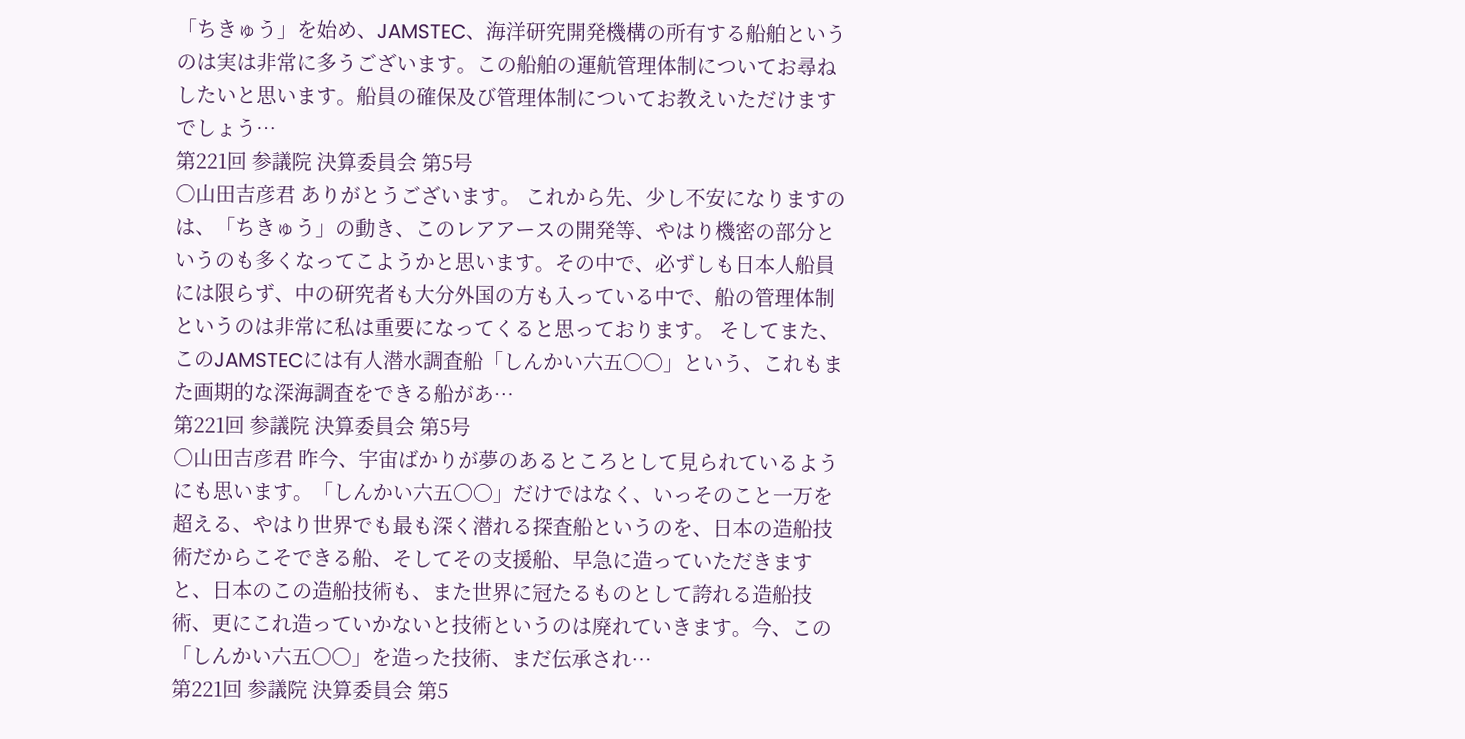「ちきゅう」を始め、JAMSTEC、海洋研究開発機構の所有する船舶というのは実は非常に多うございます。この船舶の運航管理体制についてお尋ねしたいと思います。船員の確保及び管理体制についてお教えいただけますでしょう…
第221回 参議院 決算委員会 第5号
○山田吉彦君 ありがとうございます。 これから先、少し不安になりますのは、「ちきゅう」の動き、このレアアースの開発等、やはり機密の部分というのも多くなってこようかと思います。その中で、必ずしも日本人船員には限らず、中の研究者も大分外国の方も入っている中で、船の管理体制というのは非常に私は重要になってくると思っております。 そしてまた、このJAMSTECには有人潜水調査船「しんかい六五〇〇」という、これもまた画期的な深海調査をできる船があ…
第221回 参議院 決算委員会 第5号
○山田吉彦君 昨今、宇宙ばかりが夢のあるところとして見られているようにも思います。「しんかい六五〇〇」だけではなく、いっそのこと一万を超える、やはり世界でも最も深く潜れる探査船というのを、日本の造船技術だからこそできる船、そしてその支援船、早急に造っていただきますと、日本のこの造船技術も、また世界に冠たるものとして誇れる造船技術、更にこれ造っていかないと技術というのは廃れていきます。今、この「しんかい六五〇〇」を造った技術、まだ伝承され…
第221回 参議院 決算委員会 第5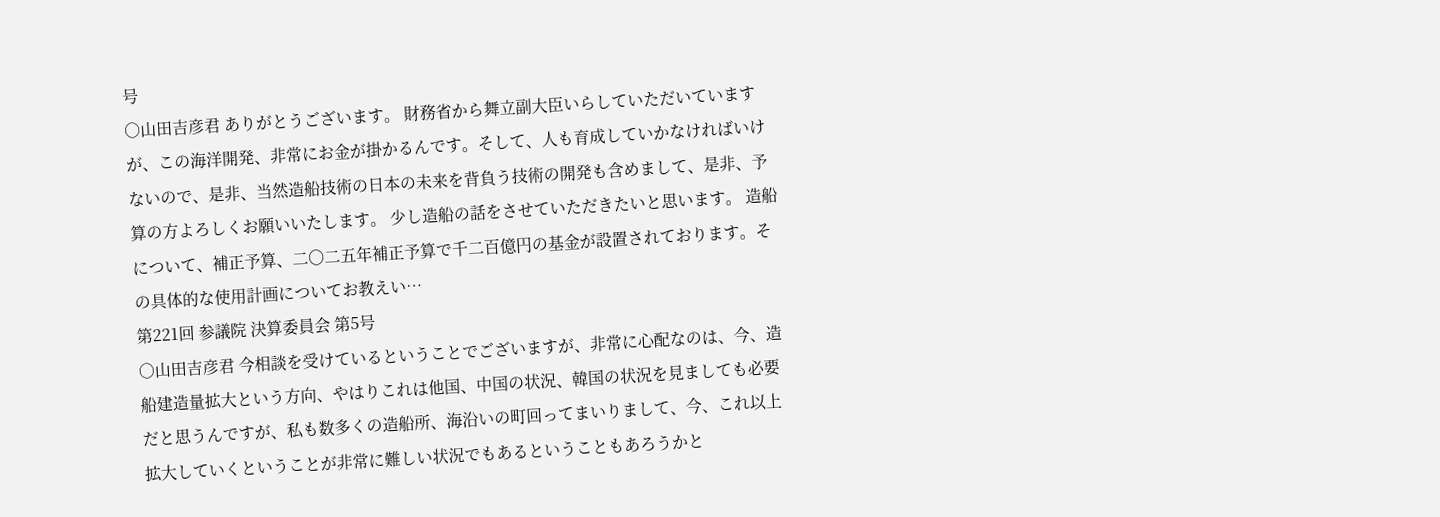号
○山田吉彦君 ありがとうございます。 財務省から舞立副大臣いらしていただいていますが、この海洋開発、非常にお金が掛かるんです。そして、人も育成していかなければいけないので、是非、当然造船技術の日本の未来を背負う技術の開発も含めまして、是非、予算の方よろしくお願いいたします。 少し造船の話をさせていただきたいと思います。 造船について、補正予算、二〇二五年補正予算で千二百億円の基金が設置されております。その具体的な使用計画についてお教えい…
第221回 参議院 決算委員会 第5号
○山田吉彦君 今相談を受けているということでございますが、非常に心配なのは、今、造船建造量拡大という方向、やはりこれは他国、中国の状況、韓国の状況を見ましても必要だと思うんですが、私も数多くの造船所、海沿いの町回ってまいりまして、今、これ以上拡大していくということが非常に難しい状況でもあるということもあろうかと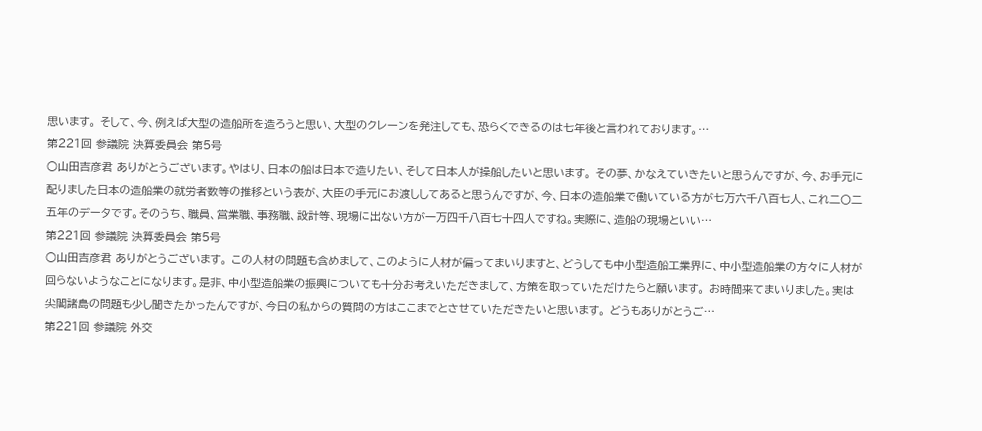思います。 そして、今、例えば大型の造船所を造ろうと思い、大型のクレーンを発注しても、恐らくできるのは七年後と言われております。…
第221回 参議院 決算委員会 第5号
○山田吉彦君 ありがとうございます。やはり、日本の船は日本で造りたい、そして日本人が操船したいと思います。 その夢、かなえていきたいと思うんですが、今、お手元に配りました日本の造船業の就労者数等の推移という表が、大臣の手元にお渡ししてあると思うんですが、今、日本の造船業で働いている方が七万六千八百七人、これ二〇二五年のデータです。そのうち、職員、営業職、事務職、設計等、現場に出ない方が一万四千八百七十四人ですね。実際に、造船の現場といい…
第221回 参議院 決算委員会 第5号
○山田吉彦君 ありがとうございます。 この人材の問題も含めまして、このように人材が偏ってまいりますと、どうしても中小型造船工業界に、中小型造船業の方々に人材が回らないようなことになります。是非、中小型造船業の振興についても十分お考えいただきまして、方策を取っていただけたらと願います。 お時間来てまいりました。実は尖閣諸島の問題も少し聞きたかったんですが、今日の私からの質問の方はここまでとさせていただきたいと思います。 どうもありがとうご…
第221回 参議院 外交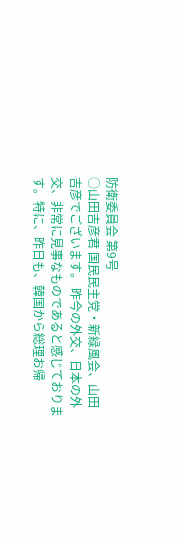防衛委員会 第9号
○山田吉彦君 国民民主党・新緑風会、山田吉彦でございます。 昨今の外交、日本の外交、非常に見事なものであると感じております。特に、昨日も、韓国から総理お帰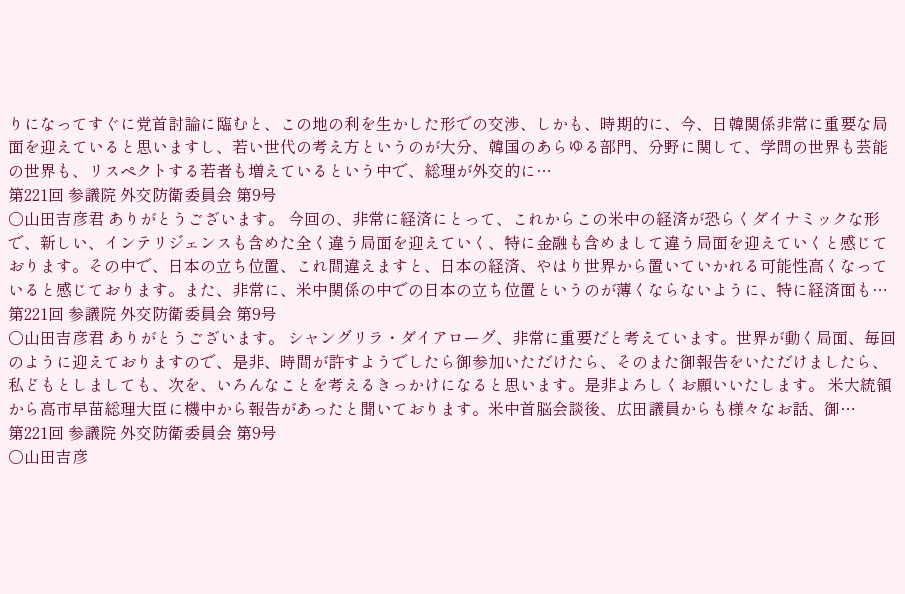りになってすぐに党首討論に臨むと、この地の利を生かした形での交渉、しかも、時期的に、今、日韓関係非常に重要な局面を迎えていると思いますし、若い世代の考え方というのが大分、韓国のあらゆる部門、分野に関して、学問の世界も芸能の世界も、リスペクトする若者も増えているという中で、総理が外交的に…
第221回 参議院 外交防衛委員会 第9号
○山田吉彦君 ありがとうございます。 今回の、非常に経済にとって、これからこの米中の経済が恐らくダイナミックな形で、新しい、インテリジェンスも含めた全く違う局面を迎えていく、特に金融も含めまして違う局面を迎えていくと感じております。その中で、日本の立ち位置、これ間違えますと、日本の経済、やはり世界から置いていかれる可能性高くなっていると感じております。また、非常に、米中関係の中での日本の立ち位置というのが薄くならないように、特に経済面も…
第221回 参議院 外交防衛委員会 第9号
○山田吉彦君 ありがとうございます。 シャングリラ・ダイアローグ、非常に重要だと考えています。世界が動く局面、毎回のように迎えておりますので、是非、時間が許すようでしたら御参加いただけたら、そのまた御報告をいただけましたら、私どもとしましても、次を、いろんなことを考えるきっかけになると思います。是非よろしくお願いいたします。 米大統領から高市早苗総理大臣に機中から報告があったと聞いております。米中首脳会談後、広田議員からも様々なお話、御…
第221回 参議院 外交防衛委員会 第9号
○山田吉彦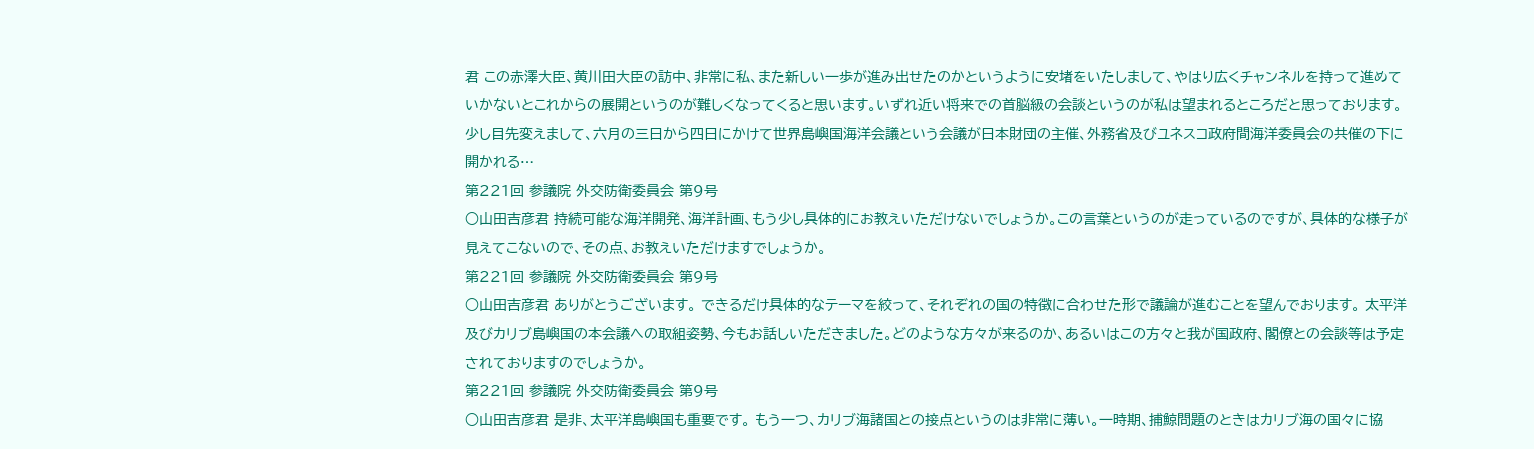君 この赤澤大臣、黄川田大臣の訪中、非常に私、また新しい一歩が進み出せたのかというように安堵をいたしまして、やはり広くチャンネルを持って進めていかないとこれからの展開というのが難しくなってくると思います。いずれ近い将来での首脳級の会談というのが私は望まれるところだと思っております。 少し目先変えまして、六月の三日から四日にかけて世界島嶼国海洋会議という会議が日本財団の主催、外務省及びユネスコ政府間海洋委員会の共催の下に開かれる…
第221回 参議院 外交防衛委員会 第9号
○山田吉彦君 持続可能な海洋開発、海洋計画、もう少し具体的にお教えいただけないでしょうか。この言葉というのが走っているのですが、具体的な様子が見えてこないので、その点、お教えいただけますでしょうか。
第221回 参議院 外交防衛委員会 第9号
○山田吉彦君 ありがとうございます。 できるだけ具体的なテーマを絞って、それぞれの国の特徴に合わせた形で議論が進むことを望んでおります。 太平洋及びカリブ島嶼国の本会議への取組姿勢、今もお話しいただきました。どのような方々が来るのか、あるいはこの方々と我が国政府、閣僚との会談等は予定されておりますのでしょうか。
第221回 参議院 外交防衛委員会 第9号
○山田吉彦君 是非、太平洋島嶼国も重要です。 もう一つ、カリブ海諸国との接点というのは非常に薄い。一時期、捕鯨問題のときはカリブ海の国々に協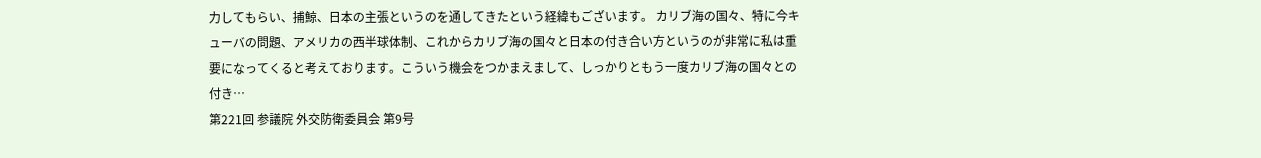力してもらい、捕鯨、日本の主張というのを通してきたという経緯もございます。 カリブ海の国々、特に今キューバの問題、アメリカの西半球体制、これからカリブ海の国々と日本の付き合い方というのが非常に私は重要になってくると考えております。こういう機会をつかまえまして、しっかりともう一度カリブ海の国々との付き…
第221回 参議院 外交防衛委員会 第9号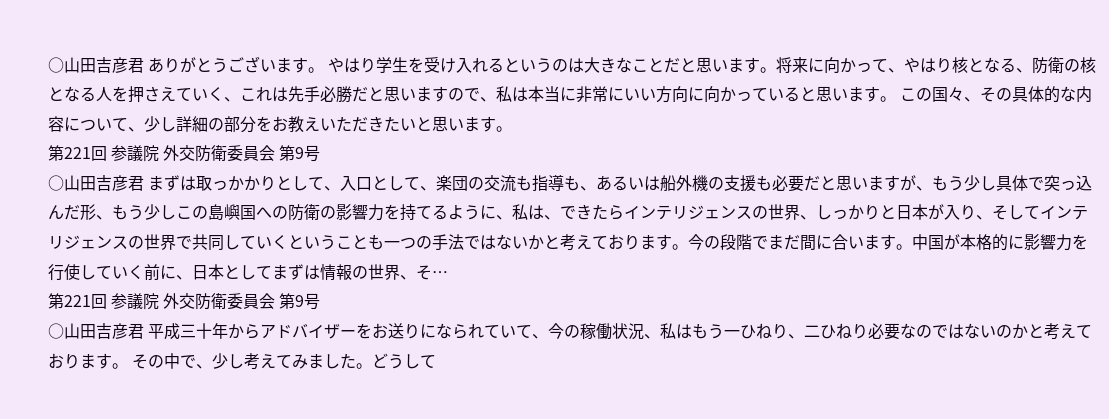○山田吉彦君 ありがとうございます。 やはり学生を受け入れるというのは大きなことだと思います。将来に向かって、やはり核となる、防衛の核となる人を押さえていく、これは先手必勝だと思いますので、私は本当に非常にいい方向に向かっていると思います。 この国々、その具体的な内容について、少し詳細の部分をお教えいただきたいと思います。
第221回 参議院 外交防衛委員会 第9号
○山田吉彦君 まずは取っかかりとして、入口として、楽団の交流も指導も、あるいは船外機の支援も必要だと思いますが、もう少し具体で突っ込んだ形、もう少しこの島嶼国への防衛の影響力を持てるように、私は、できたらインテリジェンスの世界、しっかりと日本が入り、そしてインテリジェンスの世界で共同していくということも一つの手法ではないかと考えております。今の段階でまだ間に合います。中国が本格的に影響力を行使していく前に、日本としてまずは情報の世界、そ…
第221回 参議院 外交防衛委員会 第9号
○山田吉彦君 平成三十年からアドバイザーをお送りになられていて、今の稼働状況、私はもう一ひねり、二ひねり必要なのではないのかと考えております。 その中で、少し考えてみました。どうして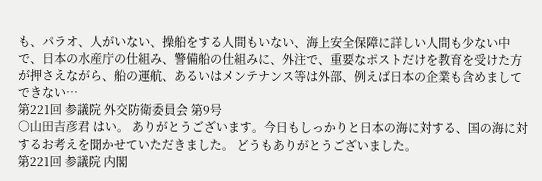も、パラオ、人がいない、操船をする人間もいない、海上安全保障に詳しい人間も少ない中で、日本の水産庁の仕組み、警備船の仕組みに、外注で、重要なポストだけを教育を受けた方が押さえながら、船の運航、あるいはメンテナンス等は外部、例えば日本の企業も含めましてできない…
第221回 参議院 外交防衛委員会 第9号
○山田吉彦君 はい。 ありがとうございます。今日もしっかりと日本の海に対する、国の海に対するお考えを聞かせていただきました。 どうもありがとうございました。
第221回 参議院 内閣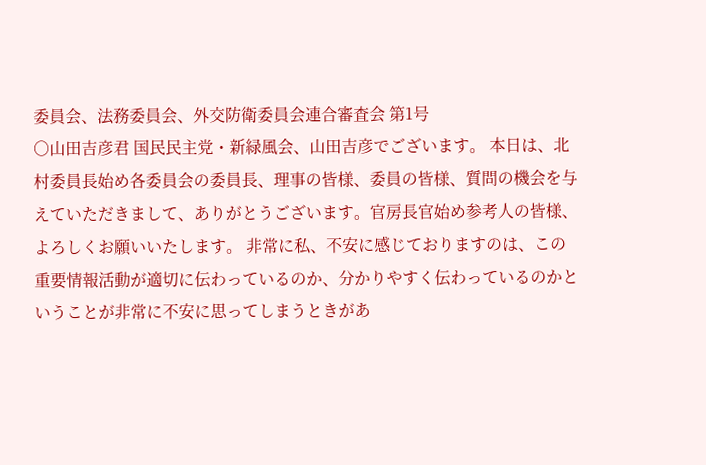委員会、法務委員会、外交防衛委員会連合審査会 第1号
○山田吉彦君 国民民主党・新緑風会、山田吉彦でございます。 本日は、北村委員長始め各委員会の委員長、理事の皆様、委員の皆様、質問の機会を与えていただきまして、ありがとうございます。官房長官始め参考人の皆様、よろしくお願いいたします。 非常に私、不安に感じておりますのは、この重要情報活動が適切に伝わっているのか、分かりやすく伝わっているのかということが非常に不安に思ってしまうときがあ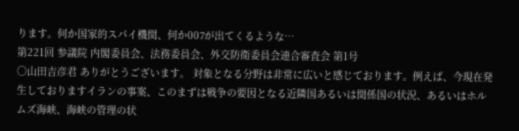ります。何か国家的スパイ機関、何か007が出てくるような…
第221回 参議院 内閣委員会、法務委員会、外交防衛委員会連合審査会 第1号
○山田吉彦君 ありがとうございます。 対象となる分野は非常に広いと感じております。例えば、今現在発生しておりますイランの事案、このまずは戦争の要因となる近隣国あるいは関係国の状況、あるいはホルムズ海峡、海峡の管理の状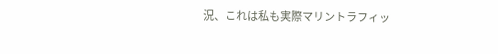況、これは私も実際マリントラフィッ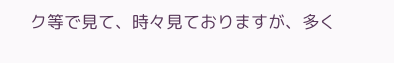ク等で見て、時々見ておりますが、多く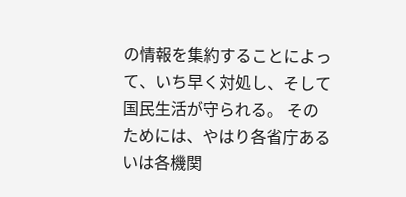の情報を集約することによって、いち早く対処し、そして国民生活が守られる。 そのためには、やはり各省庁あるいは各機関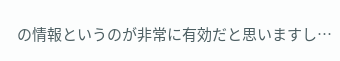の情報というのが非常に有効だと思いますし…